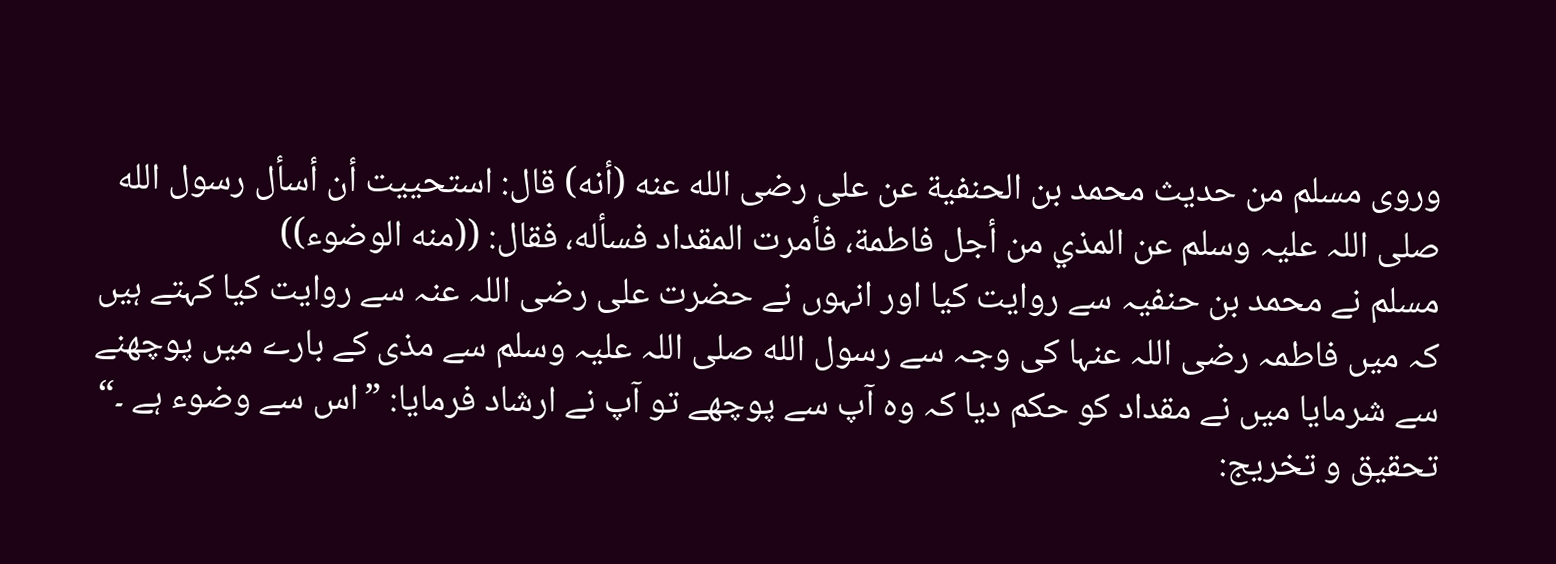وروى مسلم من حديث محمد بن الحنفية عن على رضى الله عنه (أنه) قال: استحييت أن أسأل رسول الله صلی اللہ علیہ وسلم عن المذي من أجل فاطمة، فأمرت المقداد فسأله، فقال: ((منه الوضوء))
مسلم نے محمد بن حنفیہ سے روایت کیا اور انہوں نے حضرت علی رضی اللہ عنہ سے روایت کیا کہتے ہیں کہ میں فاطمہ رضی اللہ عنہا کی وجہ سے رسول الله صلی اللہ علیہ وسلم سے مذی کے بارے میں پوچھنے سے شرمایا میں نے مقداد کو حکم دیا کہ وہ آپ سے پوچھے تو آپ نے ارشاد فرمایا: ”اس سے وضوء ہے ۔“
تحقیق و تخریج: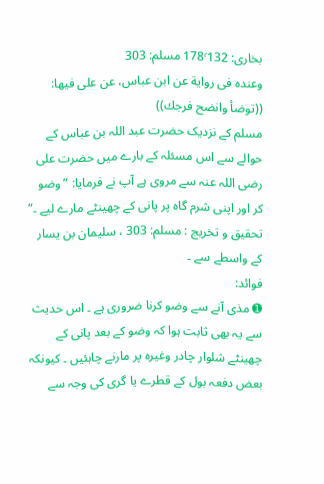بخاری: 178٬132 مسلم: 303
وعنده فى رواية عن ابن عباس، عن على فيها: ((توضأ وانضح فرجك))
مسلم کے نزدیک حضرت عبد اللہ بن عباس کے حوالے سے اس مسئلہ کے بارے میں حضرت علی رضی اللہ عنہ سے مروی ہے آپ نے فرمایا: ”وضو کر اور اپنی شرم گاہ پر پانی کے چھینٹے مارے لیے ۔“
تحقیق و تخریج : مسلم: 303 ، سلیمان بن یسار کے واسطے سے ۔
فوائد:
➊ مذی آنے سے وضو کرنا ضروری ہے ۔ اس حدیث سے یہ بھی ثابت ہوا کہ وضو کے بعد پانی کے چھینٹے شلوار چادر وغیرہ پر مارنے چاہئیں ۔ کیونکہ بعض دفعہ بول کے قطرے یا گری کی وجہ سے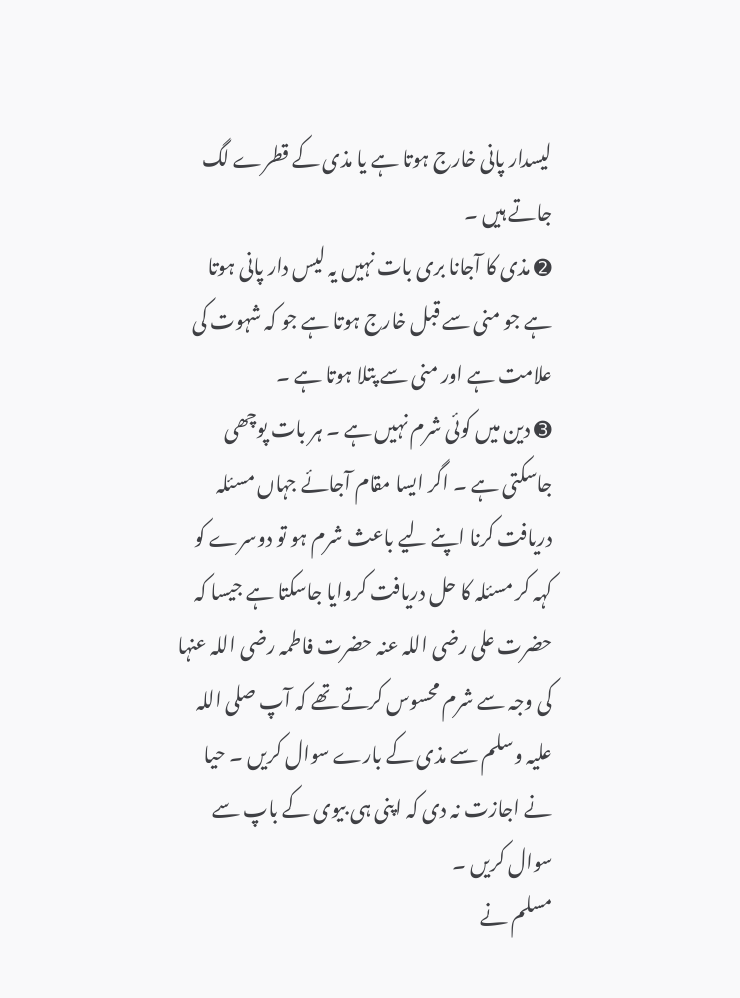لیسدار پانی خارج ہوتا ہے یا مذی کے قطرے لگ جاتے ہیں ۔
➋ مذی کا آجانا بری بات نہیں یہ لیس دار پانی ہوتا ہے جو منی سے قبل خارج ہوتا ہے جو کہ شہوت کی علامت ہے اور منی سے پتلا ہوتا ہے ۔
➌ دین میں کوئی شرم نہیں ہے ۔ ہر بات پوچھی جاسکتی ہے ۔ اگر ایسا مقام آجائے جہاں مسئلہ دریافت کرنا اپنے لیے باعث شرم ہو تو دوسرے کو کہہ کر مسئلہ کا حل دریافت کروایا جاسکتا ہے جیسا کہ حضرت علی رضی اللہ عنہ حضرت فاطمہ رضی اللہ عنہا کی وجہ سے شرم محسوس کرتے تھے کہ آپ صلی اللہ علیہ وسلم سے مذی کے بارے سوال کریں ۔ حیا نے اجازت نہ دی کہ اپنی ہی بیوی کے باپ سے سوال کریں ۔
مسلم نے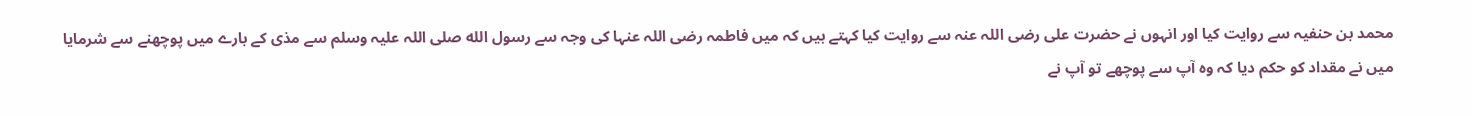محمد بن حنفیہ سے روایت کیا اور انہوں نے حضرت علی رضی اللہ عنہ سے روایت کیا کہتے ہیں کہ میں فاطمہ رضی اللہ عنہا کی وجہ سے رسول الله صلی اللہ علیہ وسلم سے مذی کے بارے میں پوچھنے سے شرمایا میں نے مقداد کو حکم دیا کہ وہ آپ سے پوچھے تو آپ نے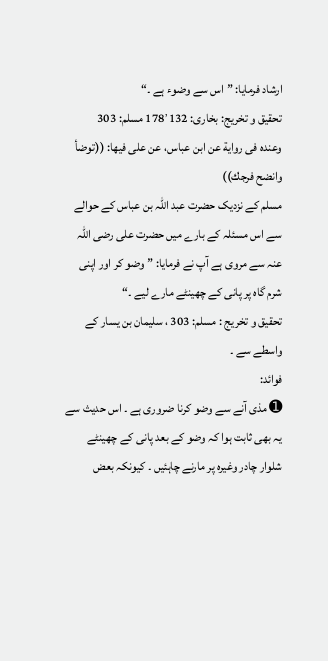ارشاد فرمایا: ”اس سے وضوء ہے ۔“
تحقیق و تخریج: بخاری: 178٬132 مسلم: 303
وعنده فى رواية عن ابن عباس، عن على فيها: ((توضأ وانضح فرجك))
مسلم کے نزدیک حضرت عبد اللہ بن عباس کے حوالے سے اس مسئلہ کے بارے میں حضرت علی رضی اللہ عنہ سے مروی ہے آپ نے فرمایا: ”وضو کر اور اپنی شرم گاہ پر پانی کے چھینٹے مارے لیے ۔“
تحقیق و تخریج : مسلم: 303 ، سلیمان بن یسار کے واسطے سے ۔
فوائد:
➊ مذی آنے سے وضو کرنا ضروری ہے ۔ اس حدیث سے یہ بھی ثابت ہوا کہ وضو کے بعد پانی کے چھینٹے شلوار چادر وغیرہ پر مارنے چاہئیں ۔ کیونکہ بعض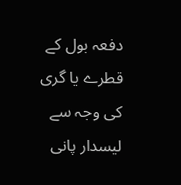دفعہ بول کے قطرے یا گری کی وجہ سے لیسدار پانی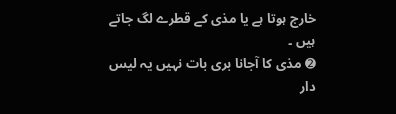خارج ہوتا ہے یا مذی کے قطرے لگ جاتے ہیں ۔
➋ مذی کا آجانا بری بات نہیں یہ لیس دار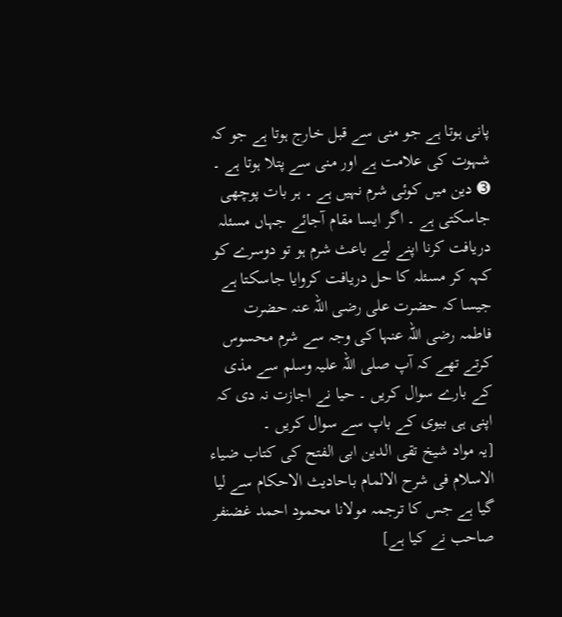پانی ہوتا ہے جو منی سے قبل خارج ہوتا ہے جو کہ شہوت کی علامت ہے اور منی سے پتلا ہوتا ہے ۔
➌ دین میں کوئی شرم نہیں ہے ۔ ہر بات پوچھی جاسکتی ہے ۔ اگر ایسا مقام آجائے جہاں مسئلہ دریافت کرنا اپنے لیے باعث شرم ہو تو دوسرے کو کہہ کر مسئلہ کا حل دریافت کروایا جاسکتا ہے جیسا کہ حضرت علی رضی اللہ عنہ حضرت فاطمہ رضی اللہ عنہا کی وجہ سے شرم محسوس کرتے تھے کہ آپ صلی اللہ علیہ وسلم سے مذی کے بارے سوال کریں ۔ حیا نے اجازت نہ دی کہ اپنی ہی بیوی کے باپ سے سوال کریں ۔
[یہ مواد شیخ تقی الدین ابی الفتح کی کتاب ضیاء الاسلام فی شرح الالمام باحادیث الاحکام سے لیا گیا ہے جس کا ترجمہ مولانا محمود احمد غضنفر صاحب نے کیا ہے]